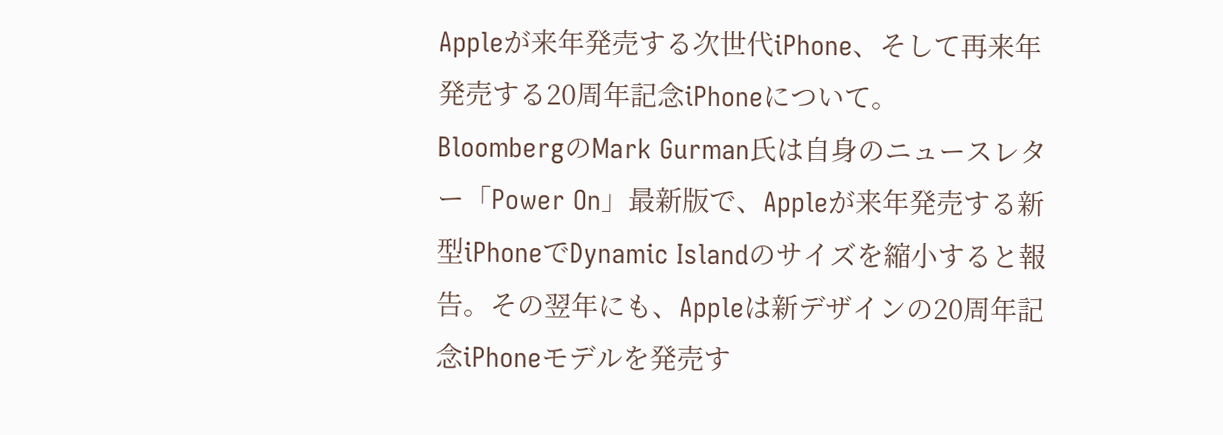Appleが来年発売する次世代iPhone、そして再来年発売する20周年記念iPhoneについて。
BloombergのMark Gurman氏は自身のニュースレター「Power On」最新版で、Appleが来年発売する新型iPhoneでDynamic Islandのサイズを縮小すると報告。その翌年にも、Appleは新デザインの20周年記念iPhoneモデルを発売す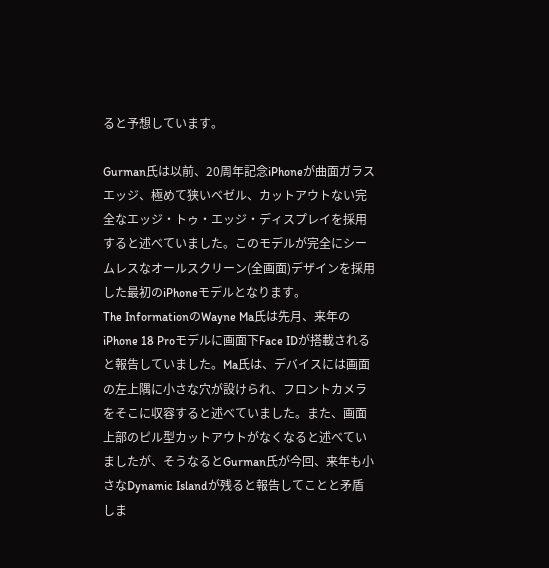ると予想しています。

Gurman氏は以前、20周年記念iPhoneが曲面ガラスエッジ、極めて狭いベゼル、カットアウトない完全なエッジ・トゥ・エッジ・ディスプレイを採用すると述べていました。このモデルが完全にシームレスなオールスクリーン(全画面)デザインを採用した最初のiPhoneモデルとなります。
The InformationのWayne Ma氏は先月、来年のiPhone 18 Proモデルに画面下Face IDが搭載されると報告していました。Ma氏は、デバイスには画面の左上隅に小さな穴が設けられ、フロントカメラをそこに収容すると述べていました。また、画面上部のピル型カットアウトがなくなると述べていましたが、そうなるとGurman氏が今回、来年も小さなDynamic Islandが残ると報告してことと矛盾しま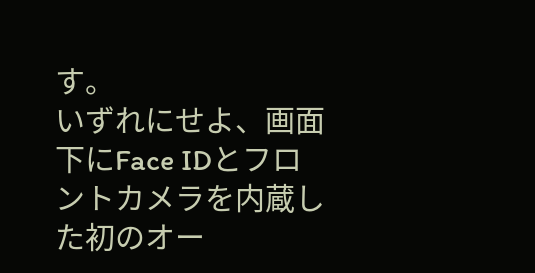す。
いずれにせよ、画面下にFace IDとフロントカメラを内蔵した初のオー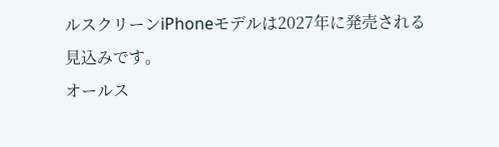ルスクリーンiPhoneモデルは2027年に発売される見込みです。
オールス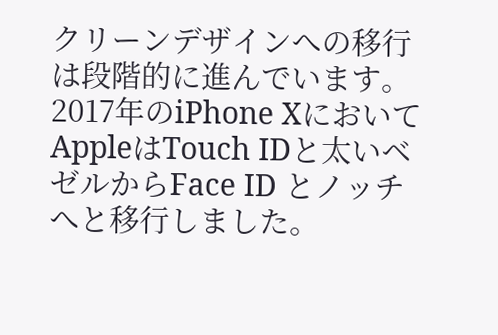クリーンデザインへの移行は段階的に進んでいます。2017年のiPhone XにおいてAppleはTouch IDと太いベゼルからFace ID とノッチへと移行しました。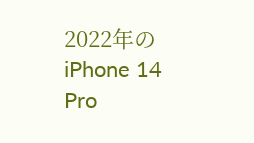2022年のiPhone 14 Pro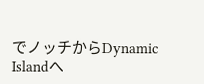でノッチからDynamic Islandへ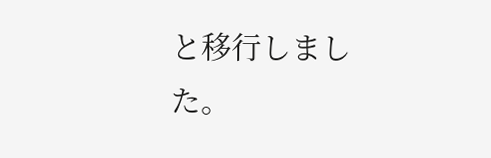と移行しました。